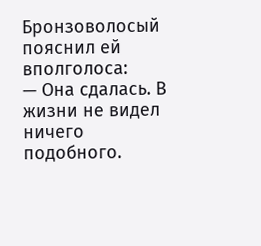Бронзоволосый пояснил ей вполголоса:
— Она сдалась. В жизни не видел ничего подобного.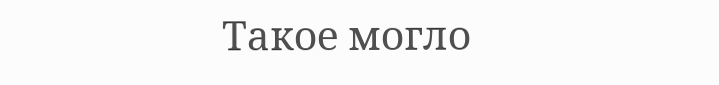Такое могло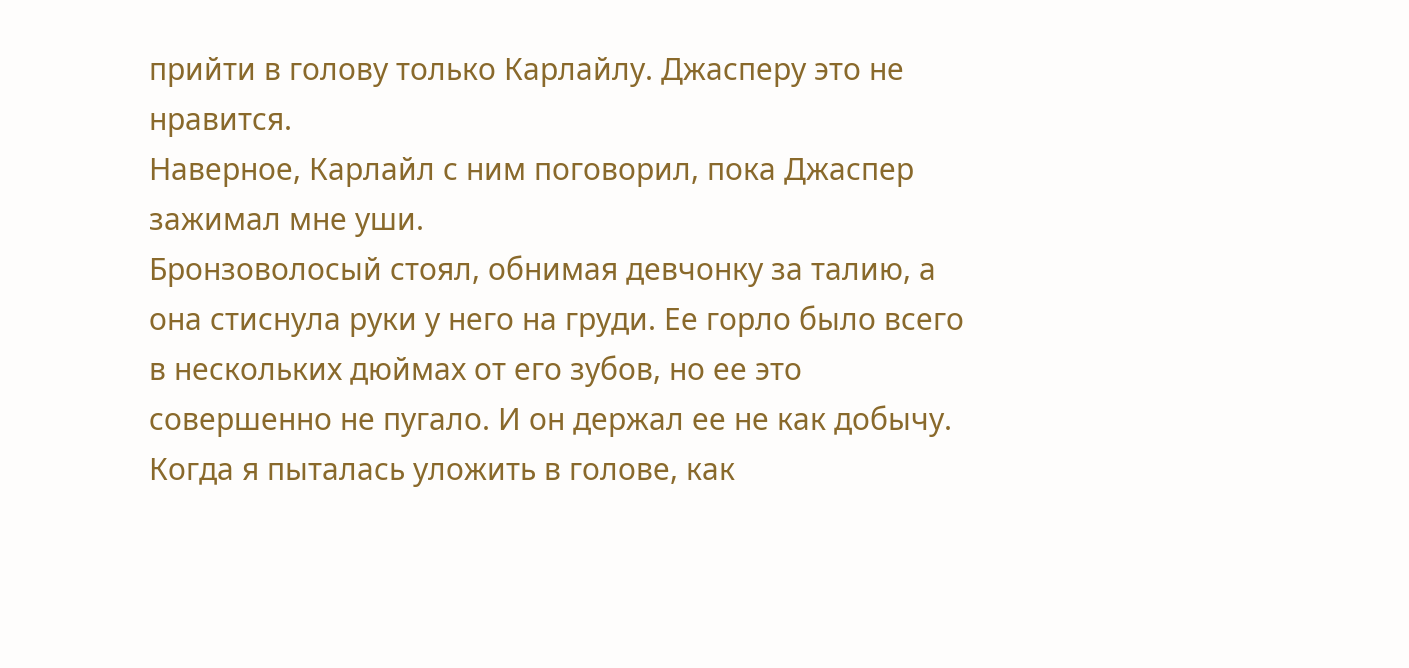прийти в голову только Карлайлу. Джасперу это не нравится.
Наверное, Карлайл с ним поговорил, пока Джаспер зажимал мне уши.
Бронзоволосый стоял, обнимая девчонку за талию, а она стиснула руки у него на груди. Ее горло было всего в нескольких дюймах от его зубов, но ее это совершенно не пугало. И он держал ее не как добычу. Когда я пыталась уложить в голове, как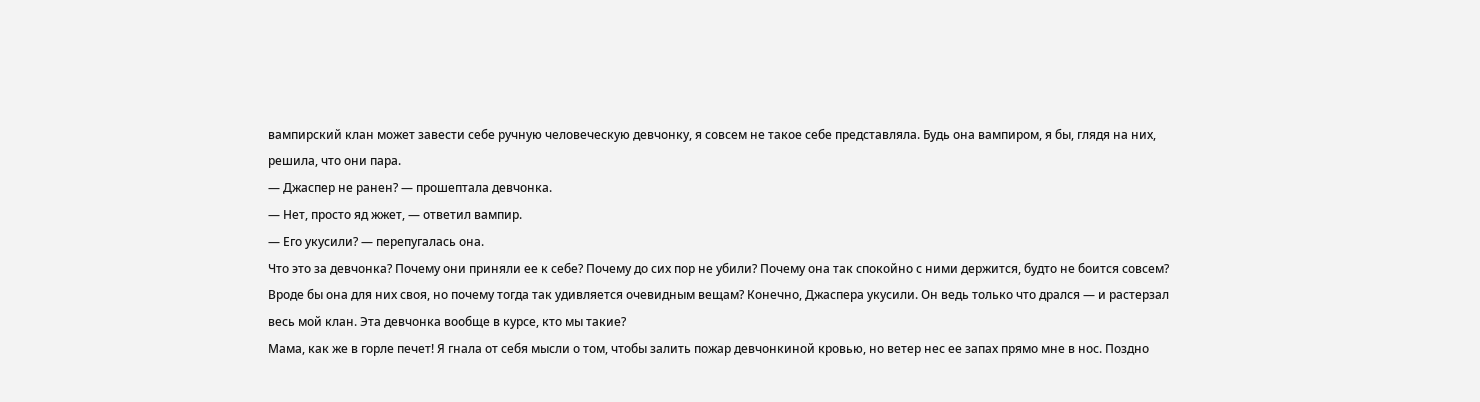вампирский клан может завести себе ручную человеческую девчонку, я совсем не такое себе представляла. Будь она вампиром, я бы, глядя на них, решила, что они пара.
— Джаспер не ранен? — прошептала девчонка.
— Нет, просто яд жжет, — ответил вампир.
— Его укусили? — перепугалась она.
Что это за девчонка? Почему они приняли ее к себе? Почему до сих пор не убили? Почему она так спокойно с ними держится, будто не боится совсем? Вроде бы она для них своя, но почему тогда так удивляется очевидным вещам? Конечно, Джаспера укусили. Он ведь только что дрался — и растерзал весь мой клан. Эта девчонка вообще в курсе, кто мы такие?
Мама, как же в горле печет! Я гнала от себя мысли о том, чтобы залить пожар девчонкиной кровью, но ветер нес ее запах прямо мне в нос. Поздно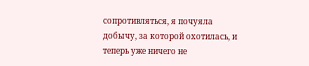сопротивляться, я почуяла добычу, за которой охотилась, и теперь уже ничего не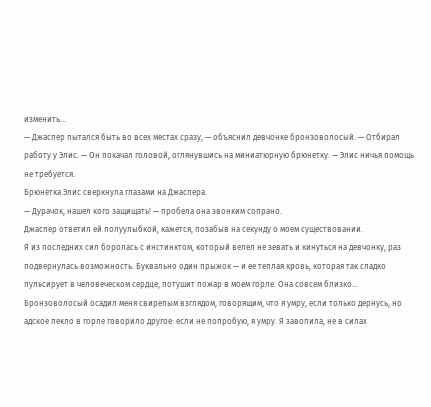изменить…
— Джаспер пытался быть во всех местах сразу, — объяснил девчонке бронзоволосый. — Отбирал работу у Элис. — Он покачал головой, оглянувшись на миниатюрную брюнетку. — Элис ничья помощь не требуется.
Брюнетка Элис сверкнула глазами на Джаспера.
— Дурачок, нашел кого защищать! — пробела она звонким сопрано.
Джаспер ответил ей полуулыбкой, кажется, позабыв на секунду о моем существовании.
Я из последних сил боролась с инстинктом, который велел не зевать и кинуться на девчонку, раз подвернулась возможность. Буквально один прыжок — и ее теплая кровь, которая так сладко пульсирует в человеческом сердце, потушит пожар в моем горле. Она совсем близко…
Бронзоволосый осадил меня свирепым взглядом, говорящим, что я умру, если только дернусь, но адское пекло в горле говорило другое: если не попробую, я умру. Я завопила, не в силах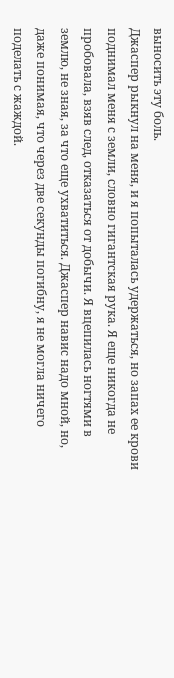выносить эту боль.
Джаспер рыкнул на меня, и я попыталась удержаться, но запах ее крови поднимал меня с земли, словно гигантская рука. Я еще никогда не пробовала, взяв след, отказаться от добычи. Я вцепилась ногтями в землю, не зная, за что еще ухватиться. Джаспер навис надо мной, но, даже понимая, что через две секунды погибну, я не могла ничего поделать с жаждой.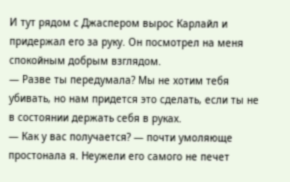И тут рядом с Джаспером вырос Карлайл и придержал его за руку. Он посмотрел на меня спокойным добрым взглядом.
— Разве ты передумала? Мы не хотим тебя убивать, но нам придется это сделать, если ты не в состоянии держать себя в руках.
— Как у вас получается? — почти умоляюще простонала я. Неужели его самого не печет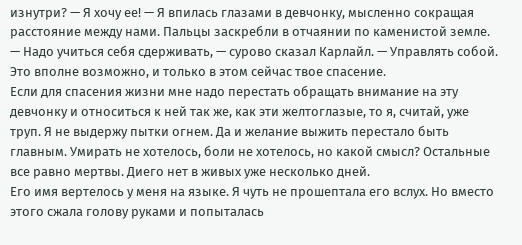изнутри? — Я хочу ее! — Я впилась глазами в девчонку, мысленно сокращая расстояние между нами. Пальцы заскребли в отчаянии по каменистой земле.
— Надо учиться себя сдерживать, — сурово сказал Карлайл. — Управлять собой. Это вполне возможно, и только в этом сейчас твое спасение.
Если для спасения жизни мне надо перестать обращать внимание на эту девчонку и относиться к ней так же, как эти желтоглазые, то я, считай, уже труп. Я не выдержу пытки огнем. Да и желание выжить перестало быть главным. Умирать не хотелось, боли не хотелось, но какой смысл? Остальные все равно мертвы. Диего нет в живых уже несколько дней.
Его имя вертелось у меня на языке. Я чуть не прошептала его вслух. Но вместо этого сжала голову руками и попыталась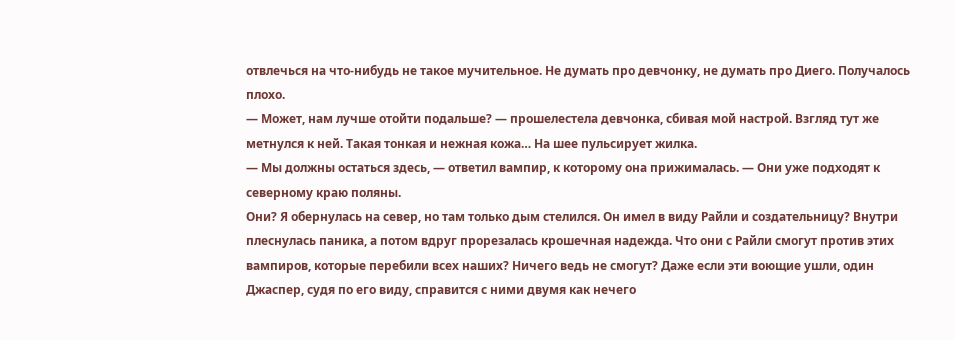отвлечься на что-нибудь не такое мучительное. Не думать про девчонку, не думать про Диего. Получалось плохо.
— Может, нам лучше отойти подальше? — прошелестела девчонка, сбивая мой настрой. Взгляд тут же метнулся к ней. Такая тонкая и нежная кожа… На шее пульсирует жилка.
— Мы должны остаться здесь, — ответил вампир, к которому она прижималась. — Они уже подходят к северному краю поляны.
Они? Я обернулась на север, но там только дым стелился. Он имел в виду Райли и создательницу? Внутри плеснулась паника, а потом вдруг прорезалась крошечная надежда. Что они с Райли смогут против этих вампиров, которые перебили всех наших? Ничего ведь не смогут? Даже если эти воющие ушли, один Джаспер, судя по его виду, справится с ними двумя как нечего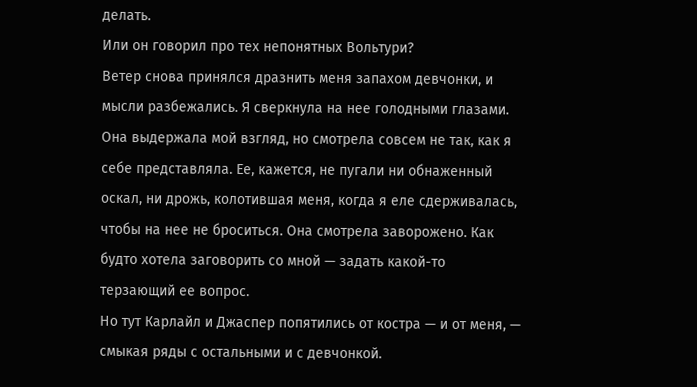делать.
Или он говорил про тех непонятных Вольтури?
Ветер снова принялся дразнить меня запахом девчонки, и мысли разбежались. Я сверкнула на нее голодными глазами.
Она выдержала мой взгляд, но смотрела совсем не так, как я себе представляла. Ее, кажется, не пугали ни обнаженный оскал, ни дрожь, колотившая меня, когда я еле сдерживалась, чтобы на нее не броситься. Она смотрела заворожено. Как будто хотела заговорить со мной — задать какой-то терзающий ее вопрос.
Но тут Карлайл и Джаспер попятились от костра — и от меня, — смыкая ряды с остальными и с девчонкой.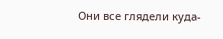Они все глядели куда-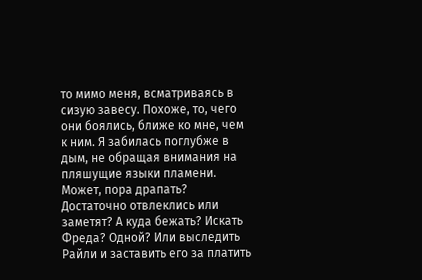то мимо меня, всматриваясь в сизую завесу. Похоже, то, чего они боялись, ближе ко мне, чем к ним. Я забилась поглубже в дым, не обращая внимания на пляшущие языки пламени. Может, пора драпать? Достаточно отвлеклись или заметят? А куда бежать? Искать Фреда? Одной? Или выследить Райли и заставить его за платить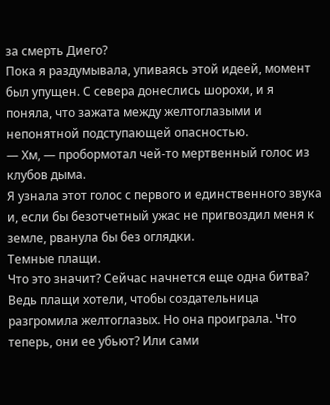за смерть Диего?
Пока я раздумывала, упиваясь этой идеей, момент был упущен. С севера донеслись шорохи, и я поняла, что зажата между желтоглазыми и непонятной подступающей опасностью.
— Хм, — пробормотал чей-то мертвенный голос из клубов дыма.
Я узнала этот голос с первого и единственного звука и, если бы безотчетный ужас не пригвоздил меня к земле, рванула бы без оглядки.
Темные плащи.
Что это значит? Сейчас начнется еще одна битва? Ведь плащи хотели, чтобы создательница разгромила желтоглазых. Но она проиграла. Что теперь, они ее убьют? Или сами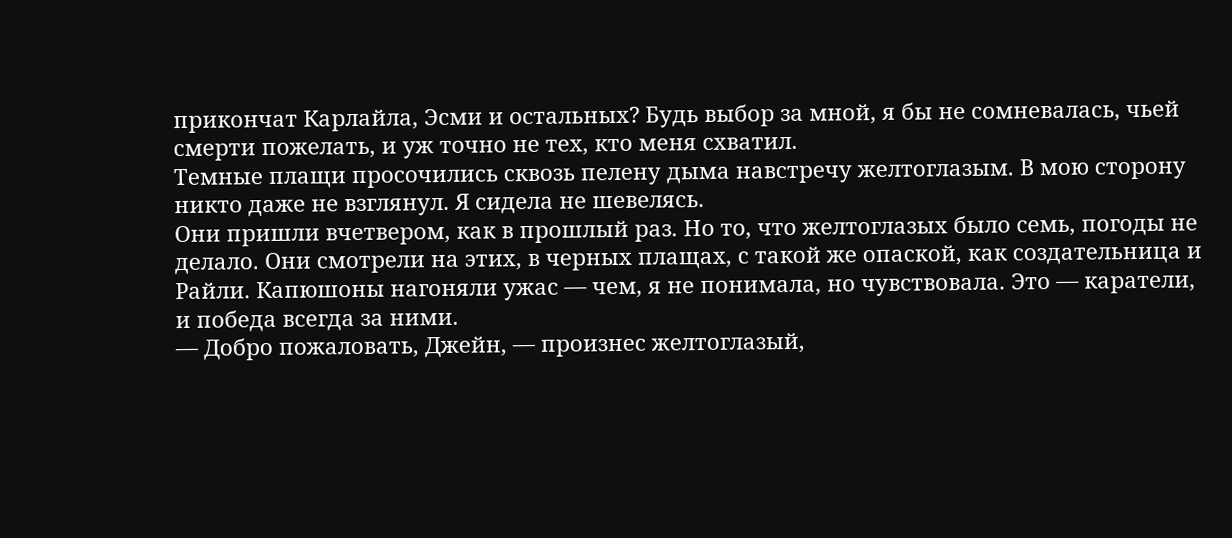прикончат Карлайла, Эсми и остальных? Будь выбор за мной, я бы не сомневалась, чьей смерти пожелать, и уж точно не тех, кто меня схватил.
Темные плащи просочились сквозь пелену дыма навстречу желтоглазым. В мою сторону никто даже не взглянул. Я сидела не шевелясь.
Они пришли вчетвером, как в прошлый раз. Но то, что желтоглазых было семь, погоды не делало. Они смотрели на этих, в черных плащах, с такой же опаской, как создательница и Райли. Капюшоны нагоняли ужас — чем, я не понимала, но чувствовала. Это — каратели, и победа всегда за ними.
— Добро пожаловать, Джейн, — произнес желтоглазый,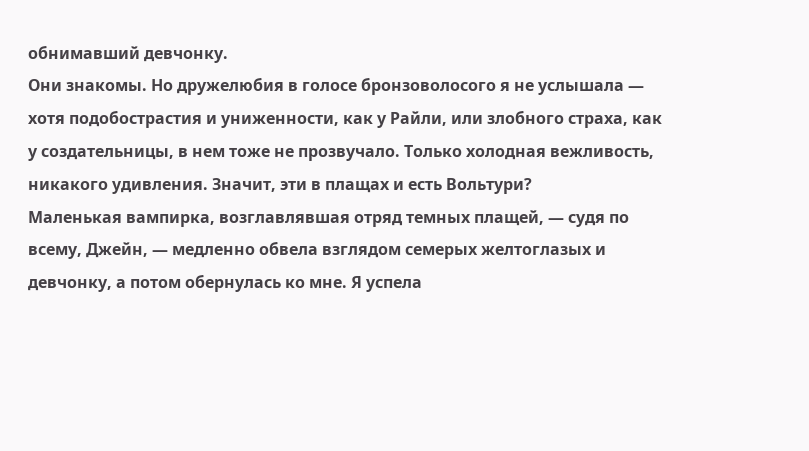обнимавший девчонку.
Они знакомы. Но дружелюбия в голосе бронзоволосого я не услышала — хотя подобострастия и униженности, как у Райли, или злобного страха, как у создательницы, в нем тоже не прозвучало. Только холодная вежливость, никакого удивления. Значит, эти в плащах и есть Вольтури?
Маленькая вампирка, возглавлявшая отряд темных плащей, — судя по всему, Джейн, — медленно обвела взглядом семерых желтоглазых и девчонку, а потом обернулась ко мне. Я успела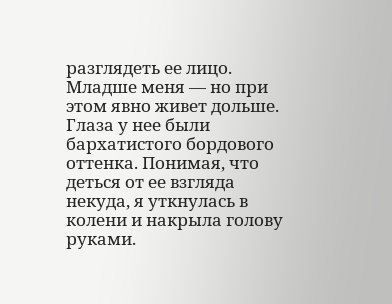разглядеть ее лицо. Младше меня — но при этом явно живет дольше. Глаза у нее были бархатистого бордового оттенка. Понимая, что деться от ее взгляда некуда, я уткнулась в колени и накрыла голову руками.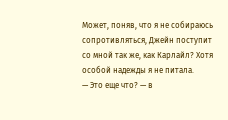Может, поняв, что я не собираюсь сопротивляться, Джейн поступит со мной так же, как Карлайл? Хотя особой надежды я не питала.
— Это еще что? — в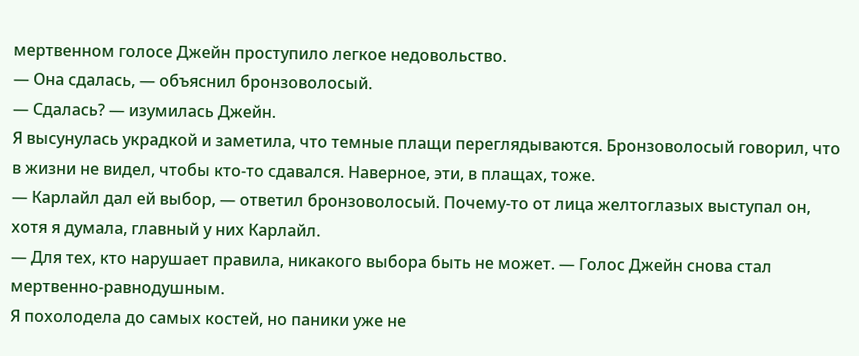мертвенном голосе Джейн проступило легкое недовольство.
— Она сдалась, — объяснил бронзоволосый.
— Сдалась? — изумилась Джейн.
Я высунулась украдкой и заметила, что темные плащи переглядываются. Бронзоволосый говорил, что в жизни не видел, чтобы кто-то сдавался. Наверное, эти, в плащах, тоже.
— Карлайл дал ей выбор, — ответил бронзоволосый. Почему-то от лица желтоглазых выступал он, хотя я думала, главный у них Карлайл.
— Для тех, кто нарушает правила, никакого выбора быть не может. — Голос Джейн снова стал мертвенно-равнодушным.
Я похолодела до самых костей, но паники уже не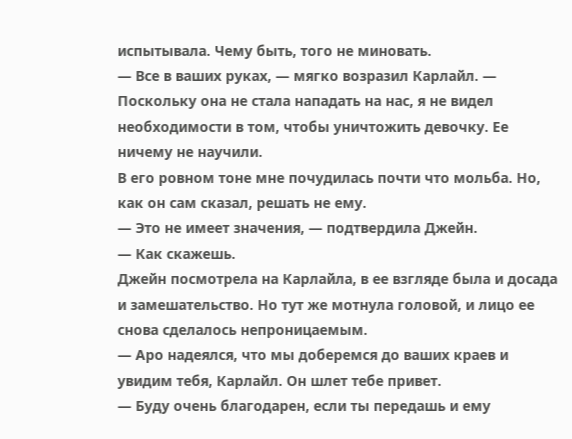испытывала. Чему быть, того не миновать.
— Все в ваших руках, — мягко возразил Карлайл. — Поскольку она не стала нападать на нас, я не видел необходимости в том, чтобы уничтожить девочку. Ее ничему не научили.
В его ровном тоне мне почудилась почти что мольба. Но, как он сам сказал, решать не ему.
— Это не имеет значения, — подтвердила Джейн.
— Как скажешь.
Джейн посмотрела на Карлайла, в ее взгляде была и досада и замешательство. Но тут же мотнула головой, и лицо ее снова сделалось непроницаемым.
— Аро надеялся, что мы доберемся до ваших краев и увидим тебя, Карлайл. Он шлет тебе привет.
— Буду очень благодарен, если ты передашь и ему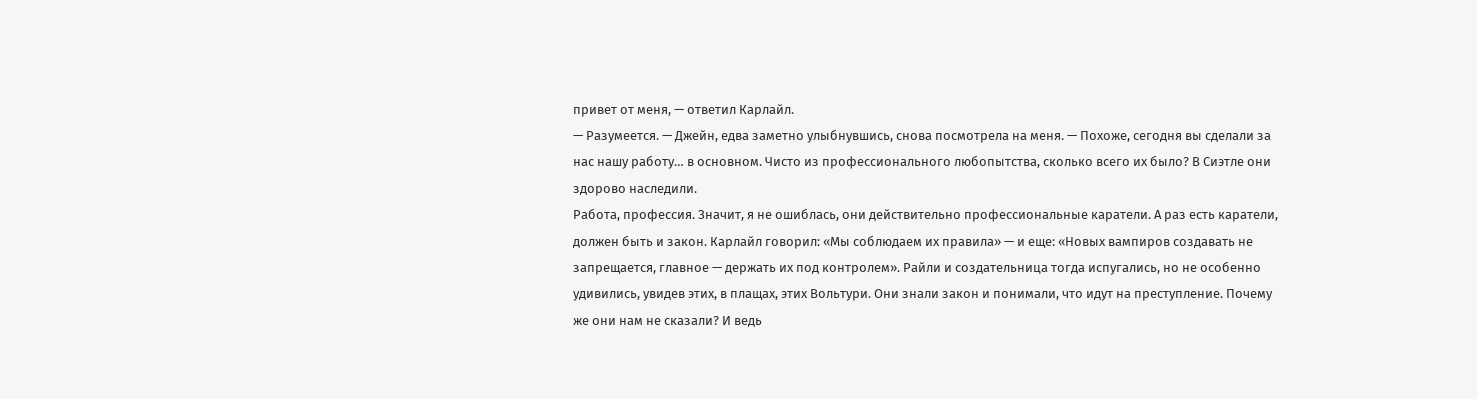привет от меня, — ответил Карлайл.
— Разумеется. — Джейн, едва заметно улыбнувшись, снова посмотрела на меня. — Похоже, сегодня вы сделали за нас нашу работу… в основном. Чисто из профессионального любопытства, сколько всего их было? В Сиэтле они здорово наследили.
Работа, профессия. Значит, я не ошиблась, они действительно профессиональные каратели. А раз есть каратели, должен быть и закон. Карлайл говорил: «Мы соблюдаем их правила» — и еще: «Новых вампиров создавать не запрещается, главное — держать их под контролем». Райли и создательница тогда испугались, но не особенно удивились, увидев этих, в плащах, этих Вольтури. Они знали закон и понимали, что идут на преступление. Почему же они нам не сказали? И ведь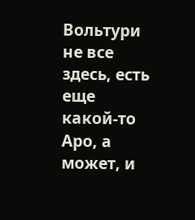Вольтури не все здесь, есть еще какой-то Аро, а может, и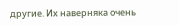другие. Их наверняка очень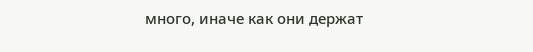много, иначе как они держат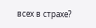всех в страхе?